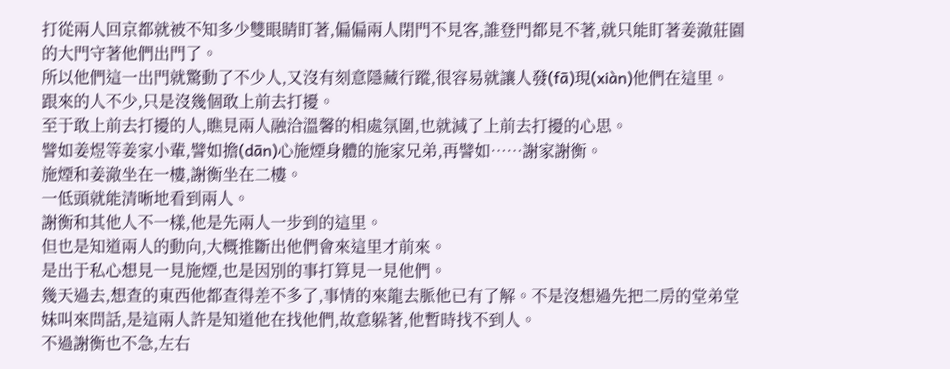打從兩人回京都就被不知多少雙眼睛盯著,偏偏兩人閉門不見客,誰登門都見不著,就只能盯著姜澈莊園的大門守著他們出門了。
所以他們這一出門就驚動了不少人,又沒有刻意隱藏行蹤,很容易就讓人發(fā)現(xiàn)他們在這里。
跟來的人不少,只是沒幾個敢上前去打擾。
至于敢上前去打擾的人,瞧見兩人融洽溫馨的相處氛圍,也就減了上前去打擾的心思。
譬如姜煜等姜家小輩,譬如擔(dān)心施煙身體的施家兄弟,再譬如……謝家謝衡。
施煙和姜澈坐在一樓,謝衡坐在二樓。
一低頭就能清晰地看到兩人。
謝衡和其他人不一樣,他是先兩人一步到的這里。
但也是知道兩人的動向,大概推斷出他們會來這里才前來。
是出于私心想見一見施煙,也是因別的事打算見一見他們。
幾天過去,想查的東西他都查得差不多了,事情的來龍去脈他已有了解。不是沒想過先把二房的堂弟堂妹叫來問話,是這兩人許是知道他在找他們,故意躲著,他暫時找不到人。
不過謝衡也不急,左右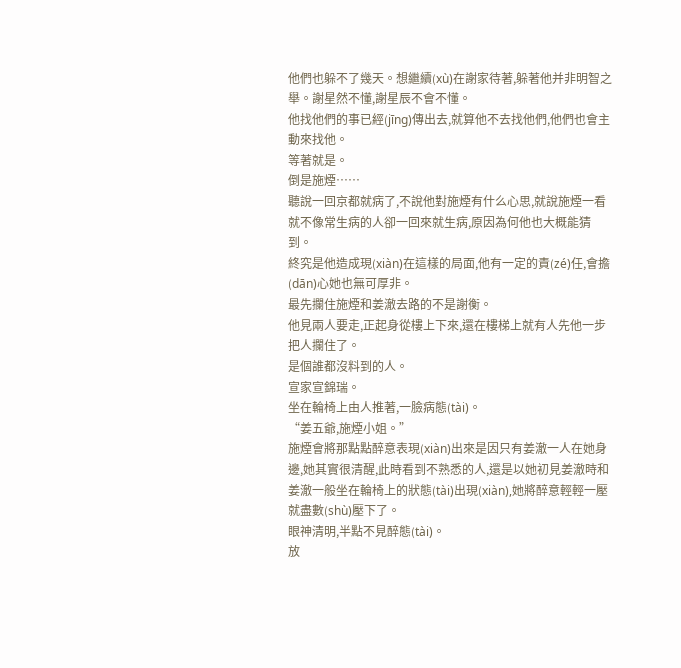他們也躲不了幾天。想繼續(xù)在謝家待著,躲著他并非明智之舉。謝星然不懂,謝星辰不會不懂。
他找他們的事已經(jīng)傳出去,就算他不去找他們,他們也會主動來找他。
等著就是。
倒是施煙……
聽說一回京都就病了,不說他對施煙有什么心思,就說施煙一看就不像常生病的人卻一回來就生病,原因為何他也大概能猜到。
終究是他造成現(xiàn)在這樣的局面,他有一定的責(zé)任,會擔(dān)心她也無可厚非。
最先攔住施煙和姜澈去路的不是謝衡。
他見兩人要走,正起身從樓上下來,還在樓梯上就有人先他一步把人攔住了。
是個誰都沒料到的人。
宣家宣錦瑞。
坐在輪椅上由人推著,一臉病態(tài)。
“姜五爺,施煙小姐。”
施煙會將那點點醉意表現(xiàn)出來是因只有姜澈一人在她身邊,她其實很清醒,此時看到不熟悉的人,還是以她初見姜澈時和姜澈一般坐在輪椅上的狀態(tài)出現(xiàn),她將醉意輕輕一壓就盡數(shù)壓下了。
眼神清明,半點不見醉態(tài)。
放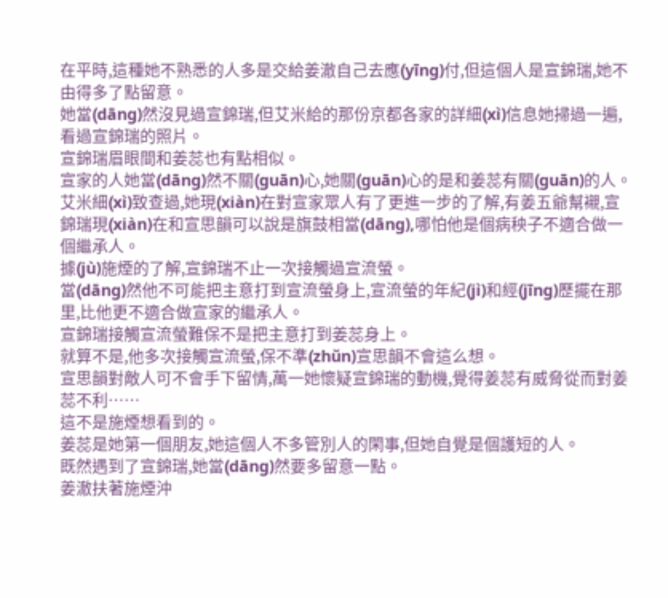在平時,這種她不熟悉的人多是交給姜澈自己去應(yīng)付,但這個人是宣錦瑞,她不由得多了點留意。
她當(dāng)然沒見過宣錦瑞,但艾米給的那份京都各家的詳細(xì)信息她掃過一遍,看過宣錦瑞的照片。
宣錦瑞眉眼間和姜蕊也有點相似。
宣家的人她當(dāng)然不關(guān)心,她關(guān)心的是和姜蕊有關(guān)的人。
艾米細(xì)致查過,她現(xiàn)在對宣家眾人有了更進一步的了解,有姜五爺幫襯,宣錦瑞現(xiàn)在和宣思韻可以說是旗鼓相當(dāng),哪怕他是個病秧子不適合做一個繼承人。
據(jù)施煙的了解,宣錦瑞不止一次接觸過宣流螢。
當(dāng)然他不可能把主意打到宣流螢身上,宣流螢的年紀(jì)和經(jīng)歷擺在那里,比他更不適合做宣家的繼承人。
宣錦瑞接觸宣流螢難保不是把主意打到姜蕊身上。
就算不是,他多次接觸宣流螢,保不準(zhǔn)宣思韻不會這么想。
宣思韻對敵人可不會手下留情,萬一她懷疑宣錦瑞的動機,覺得姜蕊有威脅從而對姜蕊不利……
這不是施煙想看到的。
姜蕊是她第一個朋友,她這個人不多管別人的閑事,但她自覺是個護短的人。
既然遇到了宣錦瑞,她當(dāng)然要多留意一點。
姜澈扶著施煙沖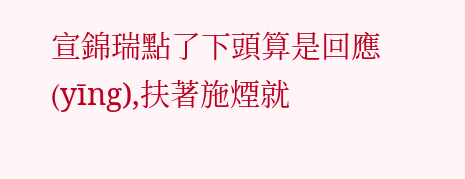宣錦瑞點了下頭算是回應(yīng),扶著施煙就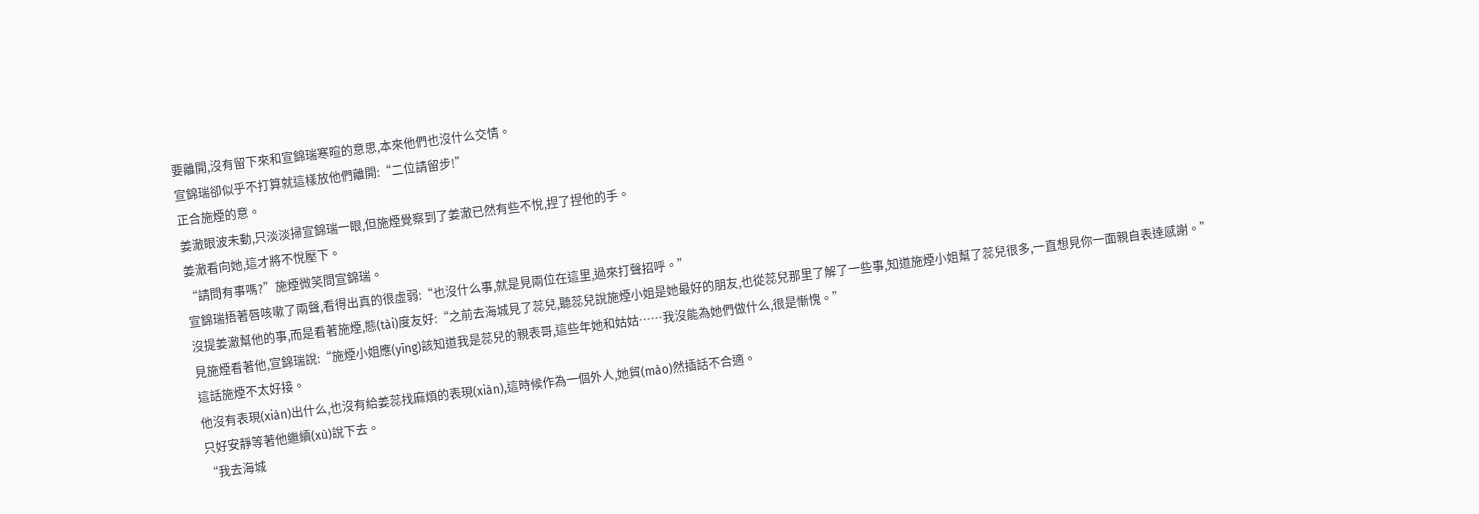要離開,沒有留下來和宣錦瑞寒暄的意思,本來他們也沒什么交情。
宣錦瑞卻似乎不打算就這樣放他們離開:“二位請留步!”
正合施煙的意。
姜澈眼波未動,只淡淡掃宣錦瑞一眼,但施煙覺察到了姜澈已然有些不悅,捏了捏他的手。
姜澈看向她,這才將不悅壓下。
“請問有事嗎?”施煙微笑問宣錦瑞。
宣錦瑞捂著唇咳嗽了兩聲,看得出真的很虛弱:“也沒什么事,就是見兩位在這里,過來打聲招呼。”
沒提姜澈幫他的事,而是看著施煙,態(tài)度友好:“之前去海城見了蕊兒,聽蕊兒說施煙小姐是她最好的朋友,也從蕊兒那里了解了一些事,知道施煙小姐幫了蕊兒很多,一直想見你一面親自表達感謝。”
見施煙看著他,宣錦瑞說:“施煙小姐應(yīng)該知道我是蕊兒的親表哥,這些年她和姑姑……我沒能為她們做什么,很是慚愧。”
這話施煙不太好接。
他沒有表現(xiàn)出什么,也沒有給姜蕊找麻煩的表現(xiàn),這時候作為一個外人,她貿(mào)然插話不合適。
只好安靜等著他繼續(xù)說下去。
“我去海城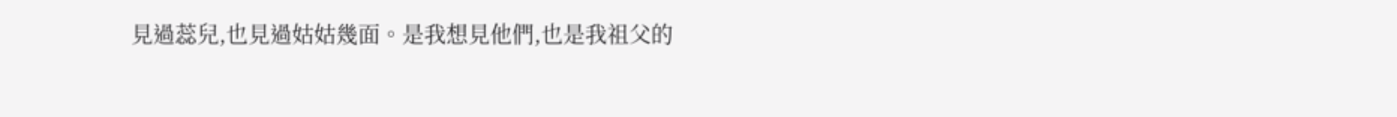見過蕊兒,也見過姑姑幾面。是我想見他們,也是我祖父的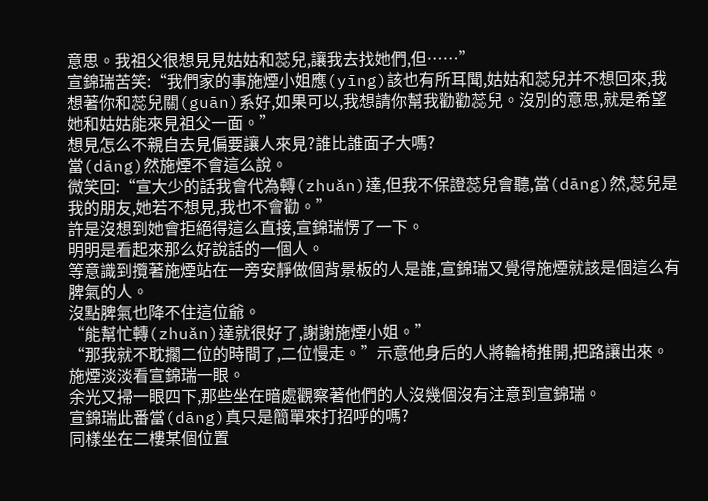意思。我祖父很想見見姑姑和蕊兒,讓我去找她們,但……”
宣錦瑞苦笑:“我們家的事施煙小姐應(yīng)該也有所耳聞,姑姑和蕊兒并不想回來,我想著你和蕊兒關(guān)系好,如果可以,我想請你幫我勸勸蕊兒。沒別的意思,就是希望她和姑姑能來見祖父一面。”
想見怎么不親自去見偏要讓人來見?誰比誰面子大嗎?
當(dāng)然施煙不會這么說。
微笑回:“宣大少的話我會代為轉(zhuǎn)達,但我不保證蕊兒會聽,當(dāng)然,蕊兒是我的朋友,她若不想見,我也不會勸。”
許是沒想到她會拒絕得這么直接,宣錦瑞愣了一下。
明明是看起來那么好說話的一個人。
等意識到攬著施煙站在一旁安靜做個背景板的人是誰,宣錦瑞又覺得施煙就該是個這么有脾氣的人。
沒點脾氣也降不住這位爺。
“能幫忙轉(zhuǎn)達就很好了,謝謝施煙小姐。”
“那我就不耽擱二位的時間了,二位慢走。”示意他身后的人將輪椅推開,把路讓出來。
施煙淡淡看宣錦瑞一眼。
余光又掃一眼四下,那些坐在暗處觀察著他們的人沒幾個沒有注意到宣錦瑞。
宣錦瑞此番當(dāng)真只是簡單來打招呼的嗎?
同樣坐在二樓某個位置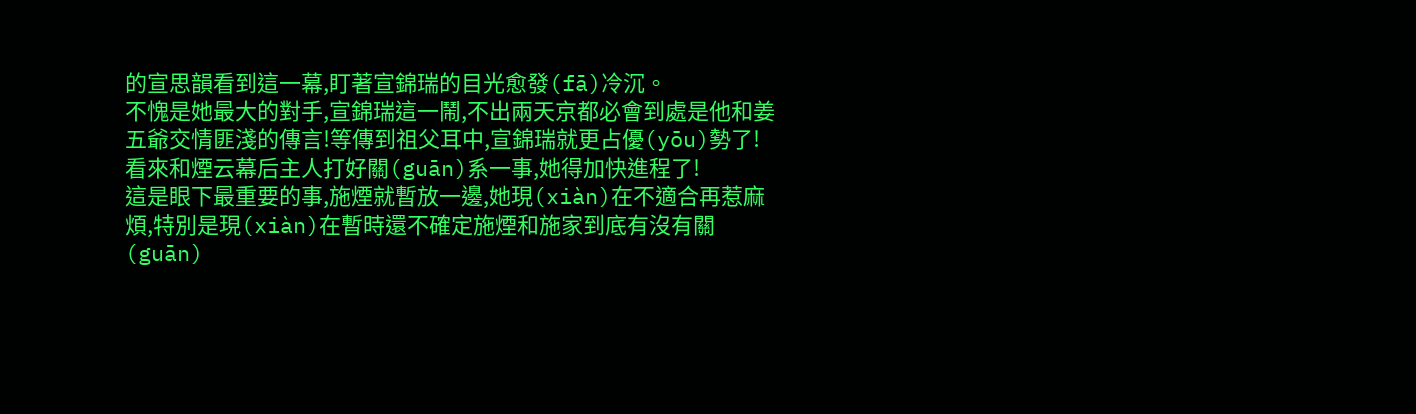的宣思韻看到這一幕,盯著宣錦瑞的目光愈發(fā)冷沉。
不愧是她最大的對手,宣錦瑞這一鬧,不出兩天京都必會到處是他和姜五爺交情匪淺的傳言!等傳到祖父耳中,宣錦瑞就更占優(yōu)勢了!
看來和煙云幕后主人打好關(guān)系一事,她得加快進程了!
這是眼下最重要的事,施煙就暫放一邊,她現(xiàn)在不適合再惹麻煩,特別是現(xiàn)在暫時還不確定施煙和施家到底有沒有關(guān)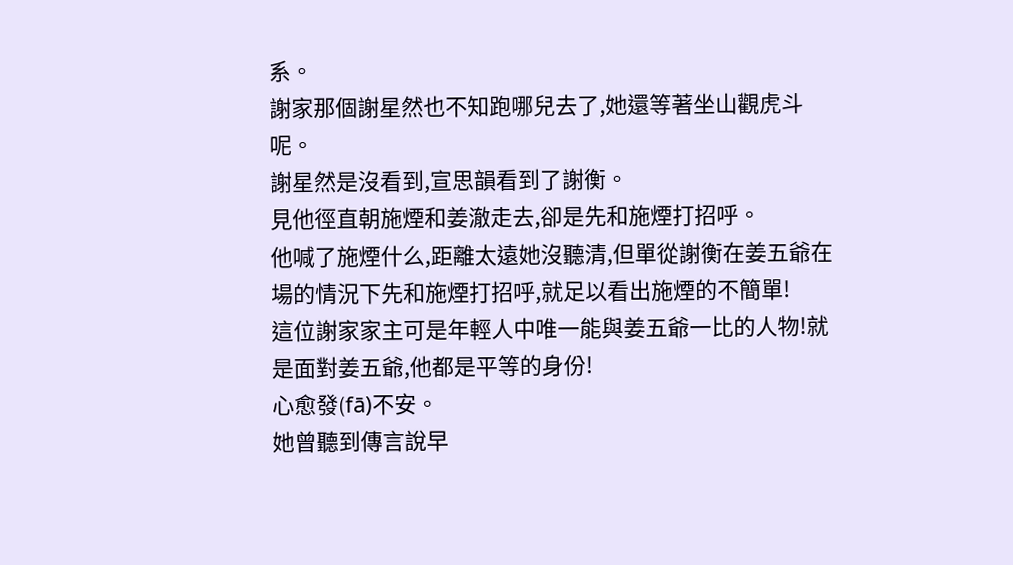系。
謝家那個謝星然也不知跑哪兒去了,她還等著坐山觀虎斗呢。
謝星然是沒看到,宣思韻看到了謝衡。
見他徑直朝施煙和姜澈走去,卻是先和施煙打招呼。
他喊了施煙什么,距離太遠她沒聽清,但單從謝衡在姜五爺在場的情況下先和施煙打招呼,就足以看出施煙的不簡單!
這位謝家家主可是年輕人中唯一能與姜五爺一比的人物!就是面對姜五爺,他都是平等的身份!
心愈發(fā)不安。
她曾聽到傳言說早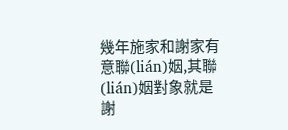幾年施家和謝家有意聯(lián)姻,其聯(lián)姻對象就是謝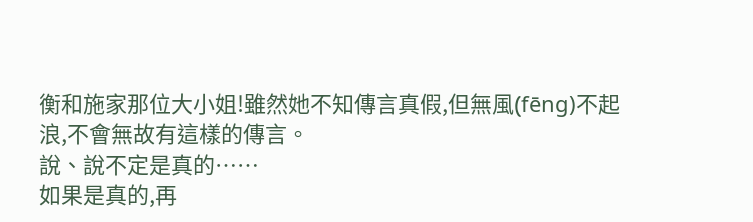衡和施家那位大小姐!雖然她不知傳言真假,但無風(fēng)不起浪,不會無故有這樣的傳言。
說、說不定是真的……
如果是真的,再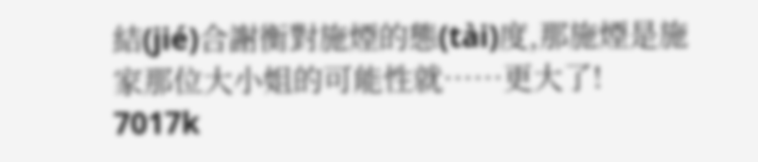結(jié)合謝衡對施煙的態(tài)度,那施煙是施家那位大小姐的可能性就……更大了!
7017k